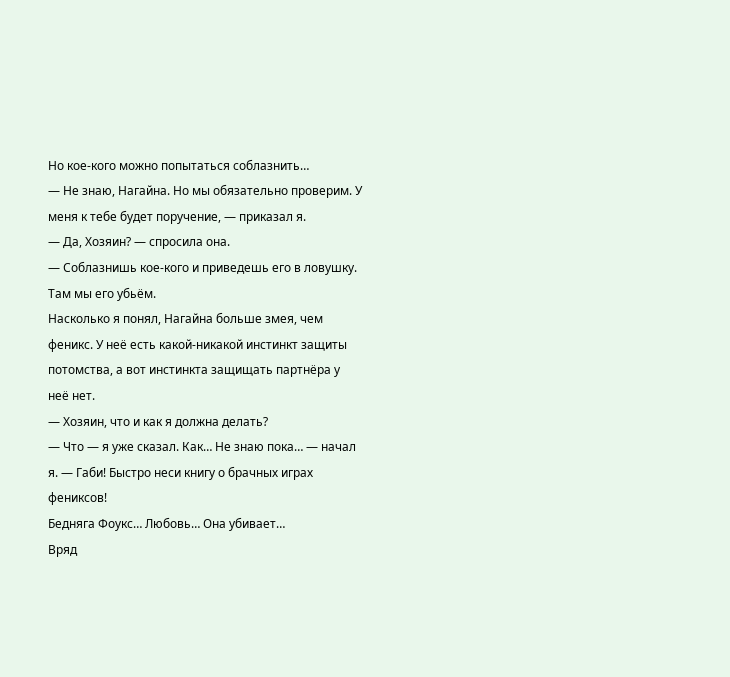Но кое-кого можно попытаться соблазнить…
— Не знаю, Нагайна. Но мы обязательно проверим. У меня к тебе будет поручение, — приказал я.
— Да, Хозяин? — спросила она.
— Соблазнишь кое-кого и приведешь его в ловушку. Там мы его убьём.
Насколько я понял, Нагайна больше змея, чем феникс. У неё есть какой-никакой инстинкт защиты потомства, а вот инстинкта защищать партнёра у неё нет.
— Хозяин, что и как я должна делать?
— Что — я уже сказал. Как… Не знаю пока… — начал я. — Габи! Быстро неси книгу о брачных играх фениксов!
Бедняга Фоукс… Любовь… Она убивает…
Вряд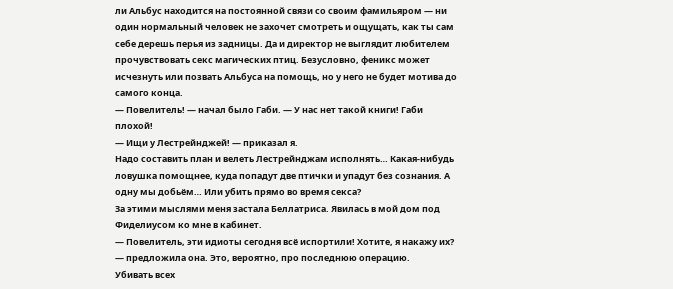ли Альбус находится на постоянной связи со своим фамильяром — ни один нормальный человек не захочет смотреть и ощущать, как ты сам себе дерешь перья из задницы. Да и директор не выглядит любителем прочувствовать секс магических птиц. Безусловно, феникс может исчезнуть или позвать Альбуса на помощь, но у него не будет мотива до самого конца.
— Повелитель! — начал было Габи. — У нас нет такой книги! Габи плохой!
— Ищи у Лестрейнджей! — приказал я.
Надо составить план и велеть Лестрейнджам исполнять… Какая-нибудь ловушка помощнее, куда попадут две птички и упадут без сознания. А одну мы добьём… Или убить прямо во время секса?
За этими мыслями меня застала Беллатриса. Явилась в мой дом под Фиделиусом ко мне в кабинет.
— Повелитель, эти идиоты сегодня всё испортили! Хотите, я накажу их? — предложила она. Это, вероятно, про последнюю операцию.
Убивать всех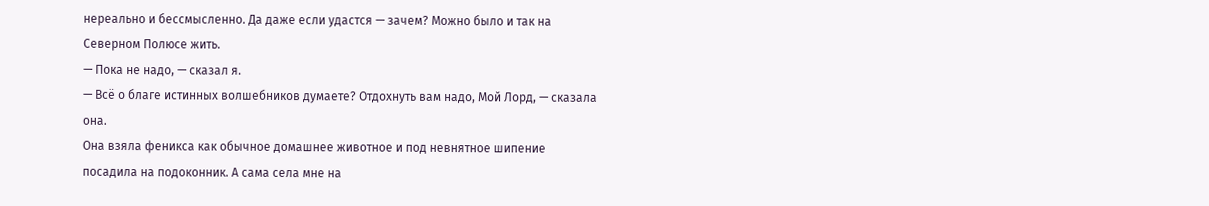нереально и бессмысленно. Да даже если удастся — зачем? Можно было и так на Северном Полюсе жить.
— Пока не надо, — сказал я.
— Всё о благе истинных волшебников думаете? Отдохнуть вам надо, Мой Лорд, — сказала она.
Она взяла феникса как обычное домашнее животное и под невнятное шипение посадила на подоконник. А сама села мне на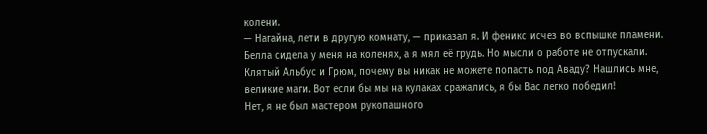колени.
— Нагайна, лети в другую комнату, — приказал я. И феникс исчез во вспышке пламени.
Белла сидела у меня на коленях, а я мял её грудь. Но мысли о работе не отпускали. Клятый Альбус и Грюм, почему вы никак не можете попасть под Аваду? Нашлись мне, великие маги. Вот если бы мы на кулаках сражались, я бы Вас легко победил!
Нет, я не был мастером рукопашного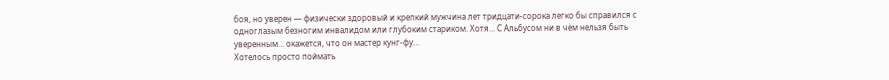боя, но уверен — физически здоровый и крепкий мужчина лет тридцати-сорока легко бы справился с одноглазым безногим инвалидом или глубоким стариком. Хотя… С Альбусом ни в чём нельзя быть уверенным… окажется, что он мастер кунг-фу…
Хотелось просто поймать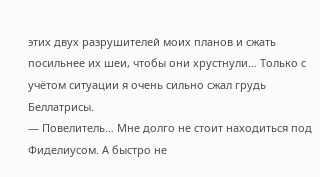этих двух разрушителей моих планов и сжать посильнее их шеи, чтобы они хрустнули… Только с учётом ситуации я очень сильно сжал грудь Беллатрисы.
— Повелитель… Мне долго не стоит находиться под Фиделиусом. А быстро не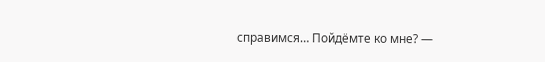справимся… Пойдёмте ко мне? —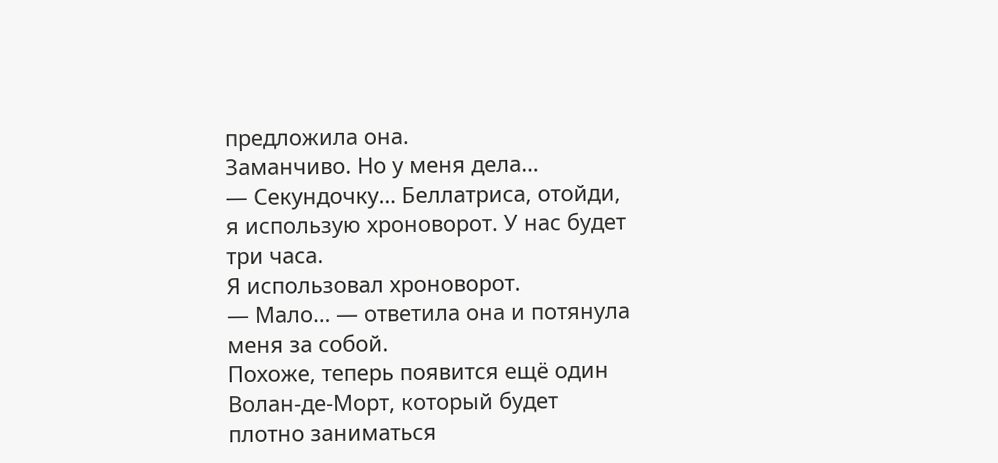предложила она.
Заманчиво. Но у меня дела…
— Секундочку… Беллатриса, отойди, я использую хроноворот. У нас будет три часа.
Я использовал хроноворот.
— Мало… — ответила она и потянула меня за собой.
Похоже, теперь появится ещё один Волан-де-Морт, который будет плотно заниматься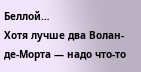Беллой…
Хотя лучше два Волан-де-Морта — надо что-то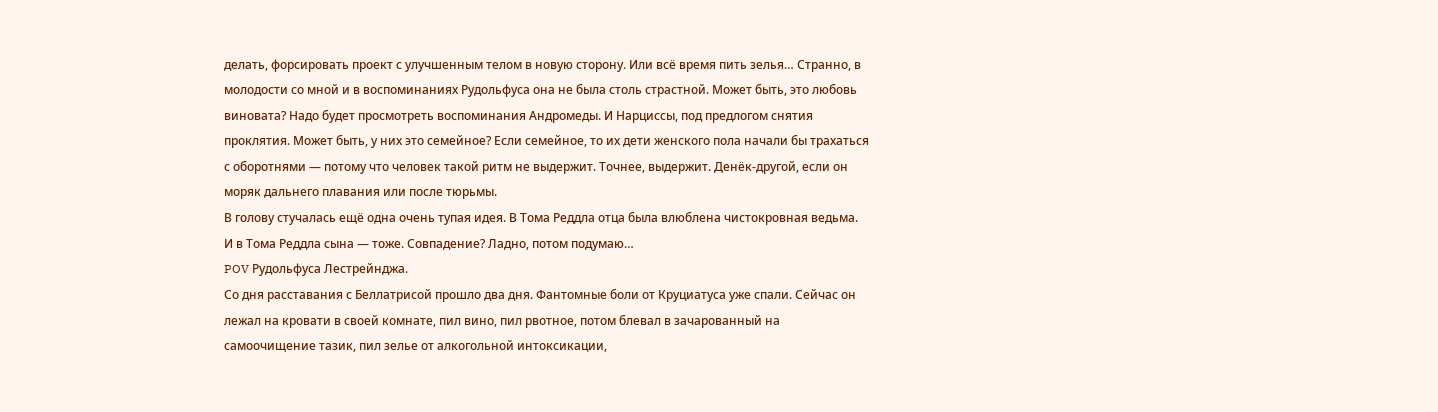делать, форсировать проект с улучшенным телом в новую сторону. Или всё время пить зелья… Странно, в молодости со мной и в воспоминаниях Рудольфуса она не была столь страстной. Может быть, это любовь виновата? Надо будет просмотреть воспоминания Андромеды. И Нарциссы, под предлогом снятия проклятия. Может быть, у них это семейное? Если семейное, то их дети женского пола начали бы трахаться с оборотнями — потому что человек такой ритм не выдержит. Точнее, выдержит. Денёк-другой, если он моряк дальнего плавания или после тюрьмы.
В голову стучалась ещё одна очень тупая идея. В Тома Реддла отца была влюблена чистокровная ведьма. И в Тома Реддла сына — тоже. Совпадение? Ладно, потом подумаю…
POV Рудольфуса Лестрейнджа.
Со дня расставания с Беллатрисой прошло два дня. Фантомные боли от Круциатуса уже спали. Сейчас он лежал на кровати в своей комнате, пил вино, пил рвотное, потом блевал в зачарованный на самоочищение тазик, пил зелье от алкогольной интоксикации,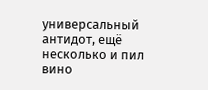универсальный антидот, ещё несколько и пил вино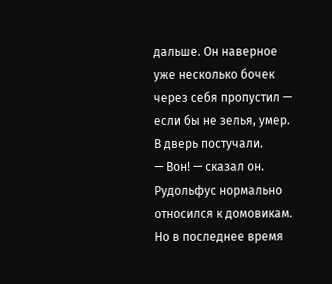дальше. Он наверное уже несколько бочек через себя пропустил — если бы не зелья, умер.
В дверь постучали.
— Вон! — сказал он.
Рудольфус нормально относился к домовикам. Но в последнее время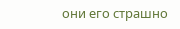они его страшно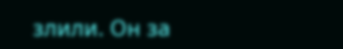злили. Он за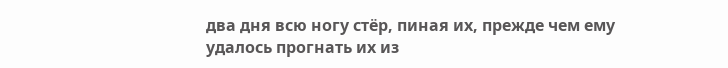два дня всю ногу стёр, пиная их, прежде чем ему удалось прогнать их из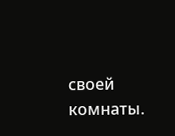своей комнаты.